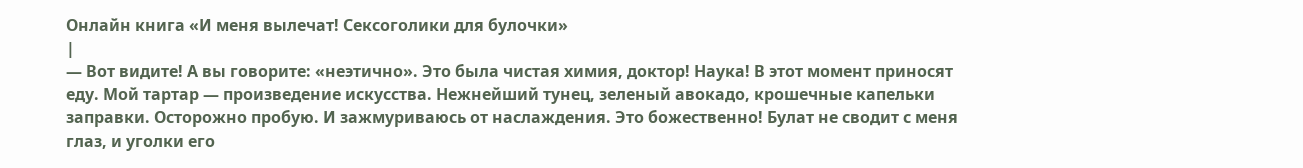Онлайн книга «И меня вылечат! Сексоголики для булочки»
|
— Вот видите! А вы говорите: «неэтично». Это была чистая химия, доктор! Наука! В этот момент приносят еду. Мой тартар — произведение искусства. Нежнейший тунец, зеленый авокадо, крошечные капельки заправки. Осторожно пробую. И зажмуриваюсь от наслаждения. Это божественно! Булат не сводит с меня глаз, и уголки его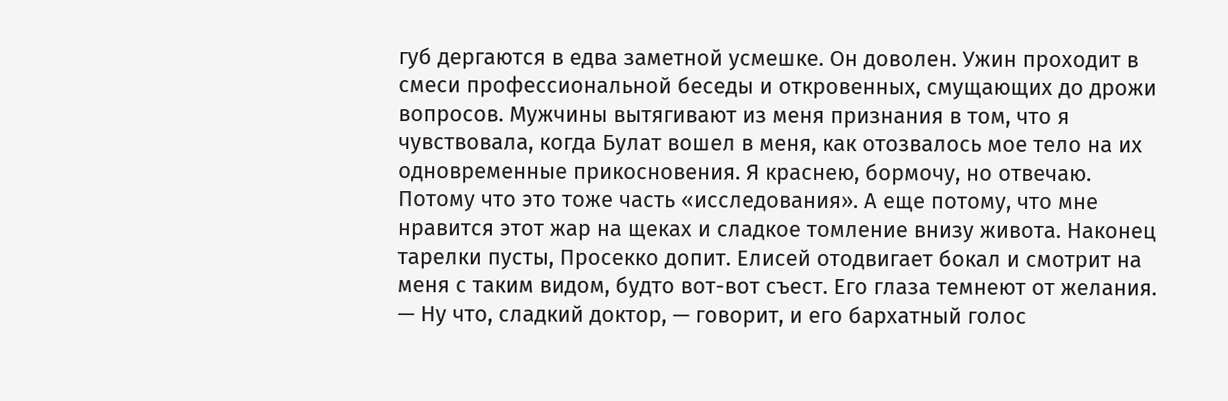губ дергаются в едва заметной усмешке. Он доволен. Ужин проходит в смеси профессиональной беседы и откровенных, смущающих до дрожи вопросов. Мужчины вытягивают из меня признания в том, что я чувствовала, когда Булат вошел в меня, как отозвалось мое тело на их одновременные прикосновения. Я краснею, бормочу, но отвечаю. Потому что это тоже часть «исследования». А еще потому, что мне нравится этот жар на щеках и сладкое томление внизу живота. Наконец тарелки пусты, Просекко допит. Елисей отодвигает бокал и смотрит на меня с таким видом, будто вот-вот съест. Его глаза темнеют от желания. — Ну что, сладкий доктор, — говорит, и его бархатный голос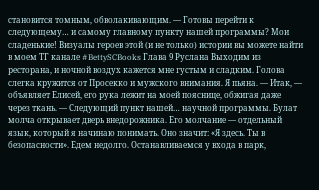становится томным, обволакивающим. — Готовы перейти к следующему… и самому главному пункту нашей программы? Мои сладенькие! Визуалы героев этой (и не только) истории вы можете найти в моем ТГ канале #BettySCBooks Глава 9 Руслана Выходим из ресторана, и ночной воздух кажется мне густым и сладким. Голова слегка кружится от Просекко и мужского внимания. Я пьяна. — Итак, — объявляет Елисей, его рука лежит на моей пояснице, обжигая даже через ткань. — Следующий пункт нашей… научной программы. Булат молча открывает дверь внедорожника. Его молчание — отдельный язык, который я начинаю понимать. Оно значит: «Я здесь. Ты в безопасности». Едем недолго. Останавливаемся у входа в парк,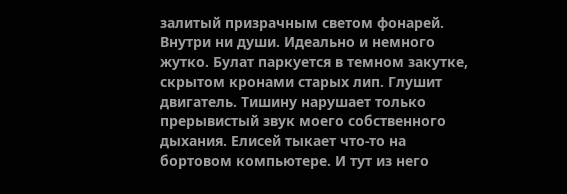залитый призрачным светом фонарей. Внутри ни души. Идеально и немного жутко. Булат паркуется в темном закутке, скрытом кронами старых лип. Глушит двигатель. Тишину нарушает только прерывистый звук моего собственного дыхания. Елисей тыкает что-то на бортовом компьютере. И тут из него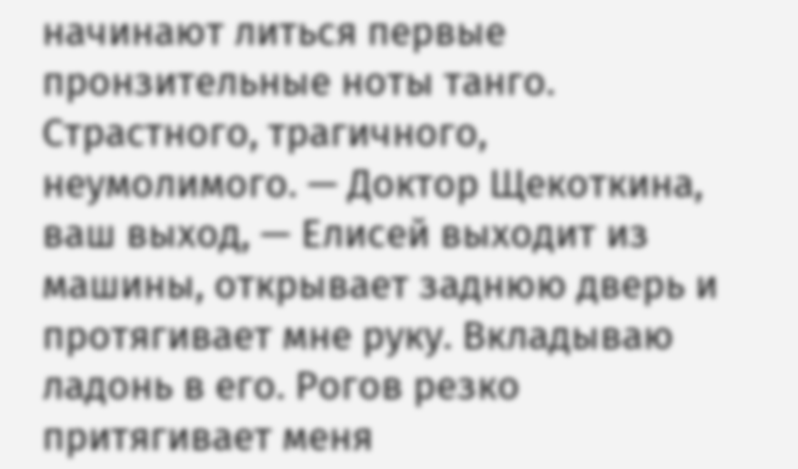начинают литься первые пронзительные ноты танго. Страстного, трагичного, неумолимого. — Доктор Щекоткина, ваш выход, — Елисей выходит из машины, открывает заднюю дверь и протягивает мне руку. Вкладываю ладонь в его. Рогов резко притягивает меня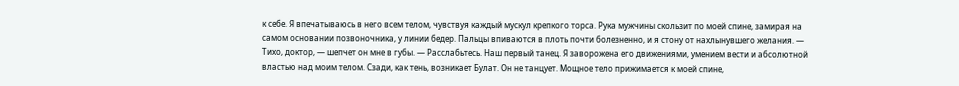к себе. Я впечатываюсь в него всем телом, чувствуя каждый мускул крепкого торса. Рука мужчины скользит по моей спине, замирая на самом основании позвоночника, у линии бедер. Пальцы впиваются в плоть почти болезненно, и я стону от нахлынувшего желания. — Тихо, доктор, — шепчет он мне в губы. — Расслабьтесь. Наш первый танец. Я заворожена его движениями, умением вести и абсолютной властью над моим телом. Сзади, как тень, возникает Булат. Он не танцует. Мощное тело прижимается к моей спине,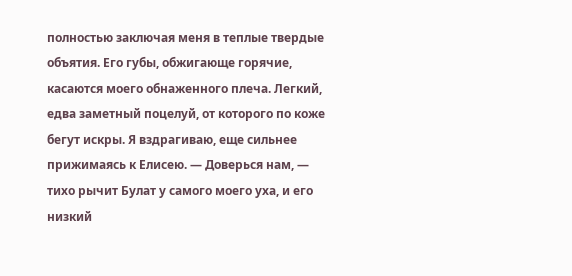полностью заключая меня в теплые твердые объятия. Его губы, обжигающе горячие, касаются моего обнаженного плеча. Легкий, едва заметный поцелуй, от которого по коже бегут искры. Я вздрагиваю, еще сильнее прижимаясь к Елисею. — Доверься нам, — тихо рычит Булат у самого моего уха, и его низкий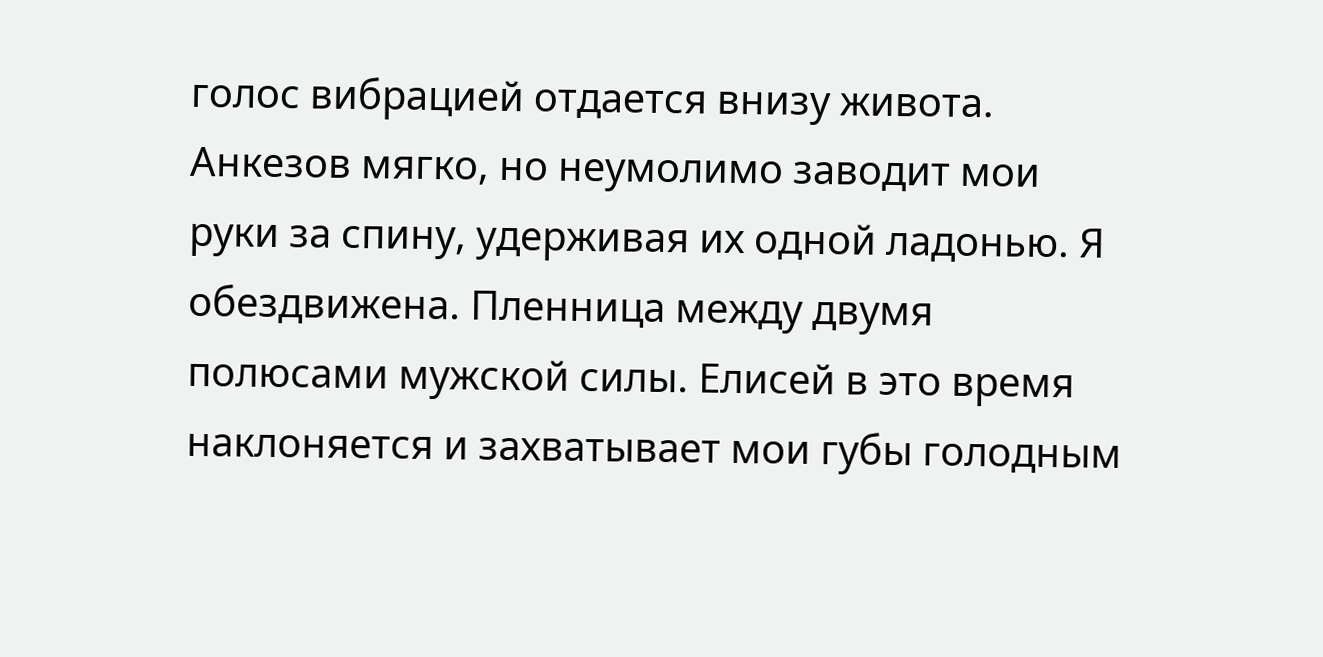голос вибрацией отдается внизу живота. Анкезов мягко, но неумолимо заводит мои руки за спину, удерживая их одной ладонью. Я обездвижена. Пленница между двумя полюсами мужской силы. Елисей в это время наклоняется и захватывает мои губы голодным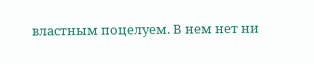властным поцелуем. В нем нет ни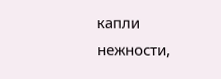капли нежности,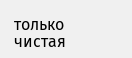только чистая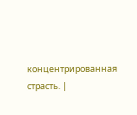концентрированная страсть. |